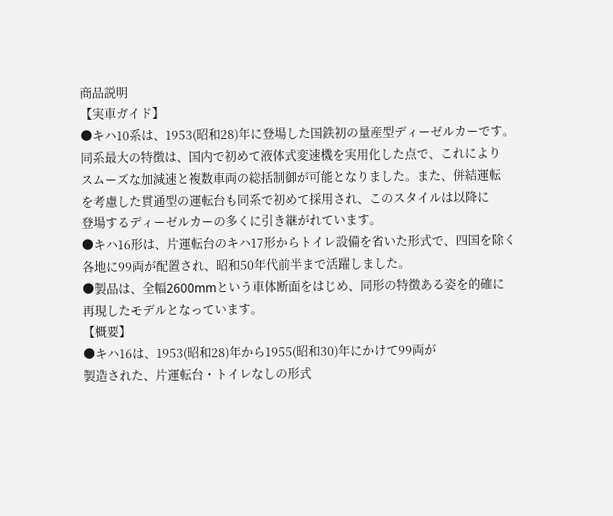商品説明
【実車ガイド】
●キハ10系は、1953(昭和28)年に登場した国鉄初の量産型ディーゼルカーです。
同系最大の特徴は、国内で初めて液体式変速機を実用化した点で、これにより
スムーズな加減速と複数車両の総括制御が可能となりました。また、併結運転
を考慮した貫通型の運転台も同系で初めて採用され、このスタイルは以降に
登場するディーゼルカーの多くに引き継がれています。
●キハ16形は、片運転台のキハ17形からトイレ設備を省いた形式で、四国を除く
各地に99両が配置され、昭和50年代前半まで活躍しました。
●製品は、全幅2600mmという車体断面をはじめ、同形の特徴ある姿を的確に
再現したモデルとなっています。
【概要】
●キハ16は、1953(昭和28)年から1955(昭和30)年にかけて99両が
製造された、片運転台・トイレなしの形式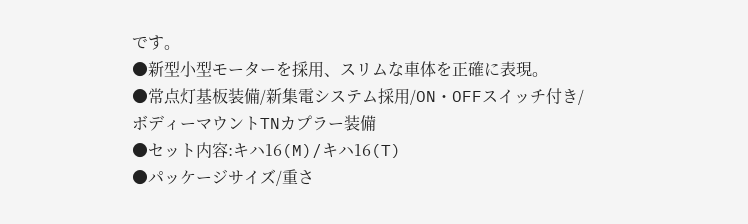です。
●新型小型モーターを採用、スリムな車体を正確に表現。
●常点灯基板装備/新集電システム採用/ON・OFFスイッチ付き/
ボディーマウントTNカプラー装備
●セット内容:キハ16(M)/キハ16(T)
●パッケージサイズ/重さ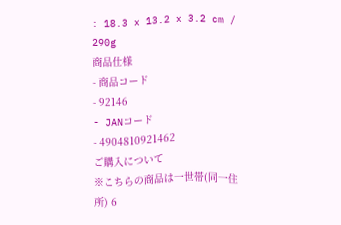: 18.3 x 13.2 x 3.2 cm / 290g
商品仕様
- 商品コード
- 92146
- JANコード
- 4904810921462
ご購入について
※こちらの商品は一世帯(同一住所) 6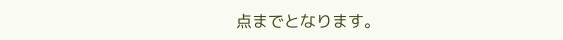点までとなります。